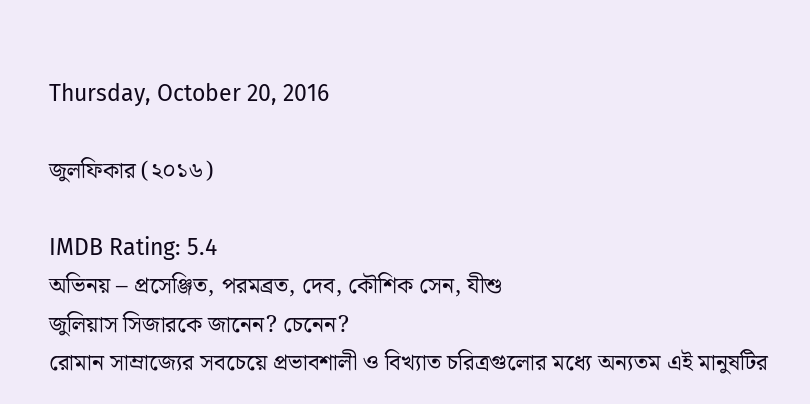Thursday, October 20, 2016

জুলফিকার (২০১৬)

IMDB Rating: 5.4
অভিনয় – প্রসেঞ্জিত, পরমব্রত, দেব, কৌশিক সেন, যীশু
জুলিয়াস সিজারকে জানেন? চেনেন?
রোমান সাম্রাজ্যের সবচেয়ে প্রভাবশালী ও বিখ্যাত চরিত্রগুলোর মধ্যে অন্যতম এই মানুষটির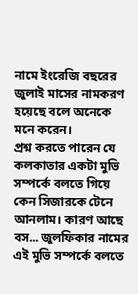নামে ইংরেজি বছরের জুলাই মাসের নামকরণ হয়েছে বলে অনেকে মনে করেন।
প্রশ্ন করতে পারেন যে কলকাতার একটা মুভি সম্পর্কে বলতে গিয়ে কেন সিজারকে টেনে আনলাম। কারণ আছে বস... জুলফিকার নামের এই মুভি সম্পর্কে বলতে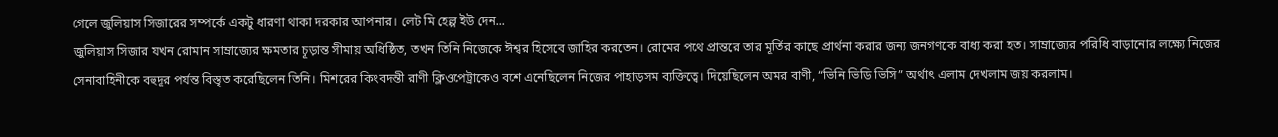গেলে জুলিয়াস সিজারের সম্পর্কে একটু ধারণা থাকা দরকার আপনার। লেট মি হেল্প ইউ দেন...
জুলিয়াস সিজার যখন রোমান সাম্রাজ্যের ক্ষমতার চূড়ান্ত সীমায় অধিষ্ঠিত, তখন তিনি নিজেকে ঈশ্বর হিসেবে জাহির করতেন। রোমের পথে প্রান্তরে তার মূর্তির কাছে প্রার্থনা করার জন্য জনগণকে বাধ্য করা হত। সাম্রাজ্যের পরিধি বাড়ানোর লক্ষ্যে নিজের সেনাবাহিনীকে বহুদূর পর্যন্ত বিস্তৃত করেছিলেন তিনি। মিশরের কিংবদন্তী রাণী ক্লিওপেট্রাকেও বশে এনেছিলেন নিজের পাহাড়সম ব্যক্তিত্বে। দিয়েছিলেন অমর বাণী, “ভিনি ভিডি ভিসি” অর্থাৎ এলাম দেখলাম জয় করলাম।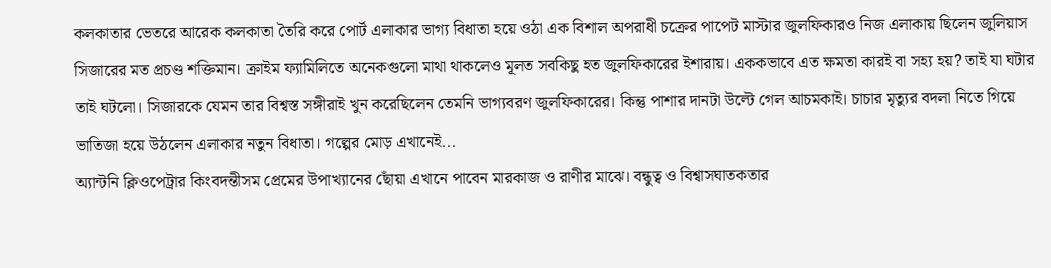কলকাতার ভেতরে আরেক কলকাতা তৈরি করে পোর্ট এলাকার ভাগ্য বিধাতা হয়ে ওঠা এক বিশাল অপরাধী চক্রের পাপেট মাস্টার জুলফিকারও নিজ এলাকায় ছিলেন জুলিয়াস সিজারের মত প্রচণ্ড শক্তিমান। ক্রাইম ফ্যামিলিতে অনেকগুলো মাথা থাকলেও মূলত সবকিছু হত জুলফিকারের ইশারায়। এককভাবে এত ক্ষমতা কারই বা সহ্য হয়? তাই যা ঘটার তাই ঘটলো। সিজারকে যেমন তার বিশ্বস্ত সঙ্গীরাই খুন করেছিলেন তেমনি ভাগ্যবরণ জুলফিকারের। কিন্তু পাশার দানটা উল্টে গেল আচমকাই। চাচার মৃত্যুর বদলা নিতে গিয়ে ভাতিজা হয়ে উঠলেন এলাকার নতুন বিধাতা। গল্পের মোড় এখানেই...
অ্যান্টনি ক্লিওপেট্রার কিংবদন্তীসম প্রেমের উপাখ্যানের ছোঁয়া এখানে পাবেন মারকাজ ও রাণীর মাঝে। বন্ধুত্ব ও বিশ্বাসঘাতকতার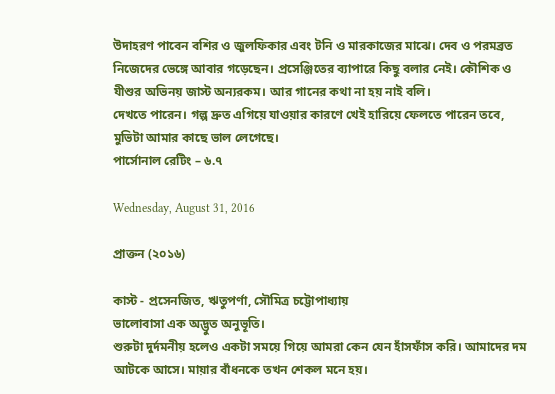উদাহরণ পাবেন বশির ও জুলফিকার এবং টনি ও মারকাজের মাঝে। দেব ও পরমব্রত নিজেদের ভেঙ্গে আবার গড়েছেন। প্রসেঞ্জিতের ব্যাপারে কিছু বলার নেই। কৌশিক ও যীশুর অভিনয় জাস্ট অন্যরকম। আর গানের কথা না হয় নাই বলি।
দেখতে পারেন। গল্প দ্রুত এগিয়ে যাওয়ার কারণে খেই হারিয়ে ফেলতে পারেন তবে, মুভিটা আমার কাছে ভাল লেগেছে।
পার্সোনাল রেটিং – ৬.৭

Wednesday, August 31, 2016

প্রাক্তন (২০১৬)

কাস্ট - প্রসেনজিত, ঋতুপর্ণা, সৌমিত্র চট্টোপাধ্যায়
ভালোবাসা এক অদ্ভুত অনুভূতি।
শুরুটা দুর্দমনীয় হলেও একটা সময়ে গিয়ে আমরা কেন যেন হাঁসফাঁস করি। আমাদের দম আটকে আসে। মায়ার বাঁধনকে তখন শেকল মনে হয়।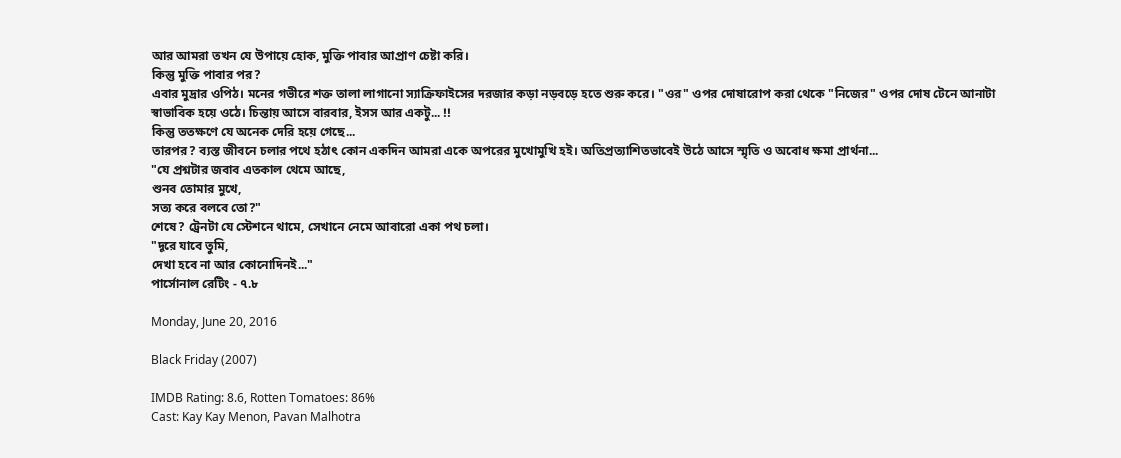আর আমরা তখন যে উপায়ে হোক, মুক্তি পাবার আপ্রাণ চেষ্টা করি।
কিন্তু মুক্তি পাবার পর?
এবার মুদ্রার ওপিঠ। মনের গভীরে শক্ত তালা লাগানো স্যাক্রিফাইসের দরজার কড়া নড়বড়ে হতে শুরু করে। "ওর" ওপর দোষারোপ করা থেকে "নিজের" ওপর দোষ টেনে আনাটা স্বাভাবিক হয়ে ওঠে। চিন্তায় আসে বারবার, ইসস আর একটু... !!
কিন্তু ততক্ষণে যে অনেক দেরি হয়ে গেছে...
তারপর? ব্যস্ত জীবনে চলার পথে হঠাৎ কোন একদিন আমরা একে অপরের মুখোমুখি হই। অতিপ্রত্যাশিতভাবেই উঠে আসে স্মৃতি ও অবোধ ক্ষমা প্রার্থনা...
"যে প্রশ্নটার জবাব এতকাল থেমে আছে,
শুনব তোমার মুখে,
সত্য করে বলবে তো?"
শেষে? ট্রেনটা যে স্টেশনে থামে, সেখানে নেমে আবারো একা পথ চলা।
"দূরে যাবে তুমি,
দেখা হবে না আর কোনোদিনই..."
পার্সোনাল রেটিং - ৭.৮

Monday, June 20, 2016

Black Friday (2007)

IMDB Rating: 8.6, Rotten Tomatoes: 86%
Cast: Kay Kay Menon, Pavan Malhotra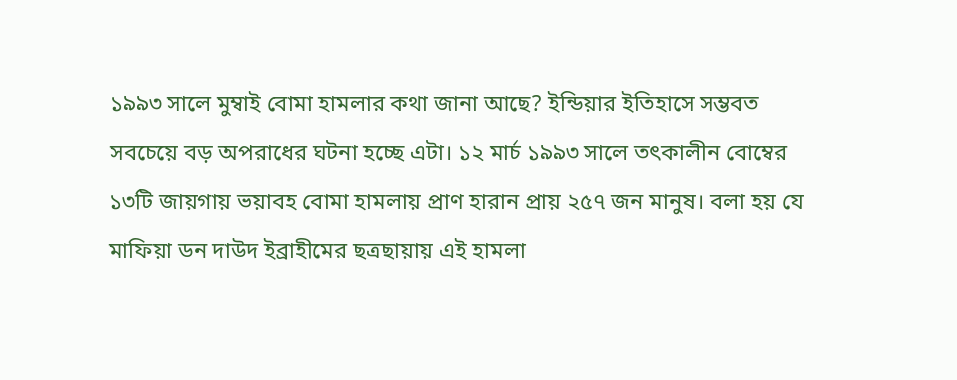১৯৯৩ সালে মুম্বাই বোমা হামলার কথা জানা আছে? ইন্ডিয়ার ইতিহাসে সম্ভবত সবচেয়ে বড় অপরাধের ঘটনা হচ্ছে এটা। ১২ মার্চ ১৯৯৩ সালে তৎকালীন বোম্বের ১৩টি জায়গায় ভয়াবহ বোমা হামলায় প্রাণ হারান প্রায় ২৫৭ জন মানুষ। বলা হয় যে মাফিয়া ডন দাউদ ইব্রাহীমের ছত্রছায়ায় এই হামলা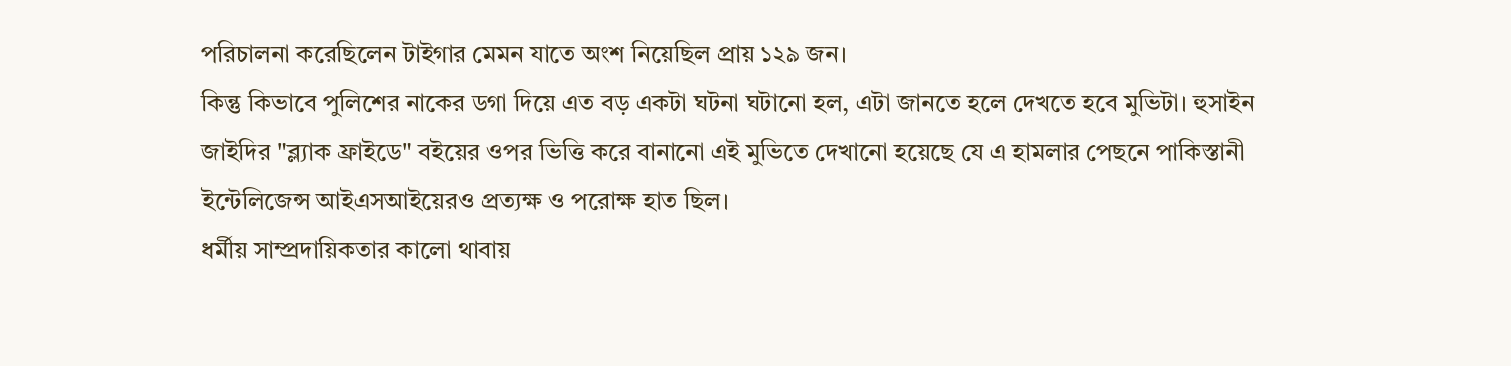পরিচালনা করেছিলেন টাইগার মেমন যাতে অংশ নিয়েছিল প্রায় ১২৯ জন।
কিন্তু কিভাবে পুলিশের নাকের ডগা দিয়ে এত বড় একটা ঘটনা ঘটানো হল, এটা জানতে হলে দেখতে হবে মুভিটা। হুসাইন জাইদির "ব্ল্যাক ফ্রাইডে" বইয়ের ওপর ভিত্তি করে বানানো এই মুভিতে দেখানো হয়েছে যে এ হামলার পেছনে পাকিস্তানী ইন্টেলিজেন্স আইএসআইয়েরও প্রত্যক্ষ ও পরোক্ষ হাত ছিল।
ধর্মীয় সাম্প্রদায়িকতার কালো থাবায়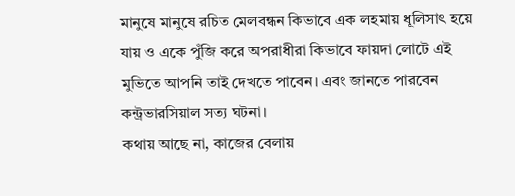মানুষে মানুষে রচিত মেলবন্ধন কিভাবে এক লহমায় ধূলিসাৎ হয়ে যায় ও একে পুঁজি করে অপরাধীরা কিভাবে ফায়দা লোটে এই মুভিতে আপনি তাই দেখতে পাবেন। এবং জানতে পারবেন কন্ট্রভারসিয়াল সত্য ঘটনা।
কথায় আছে না, কাজের বেলায়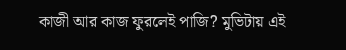কাজী আর কাজ ফুরলেই পাজি? মুভিটায় এই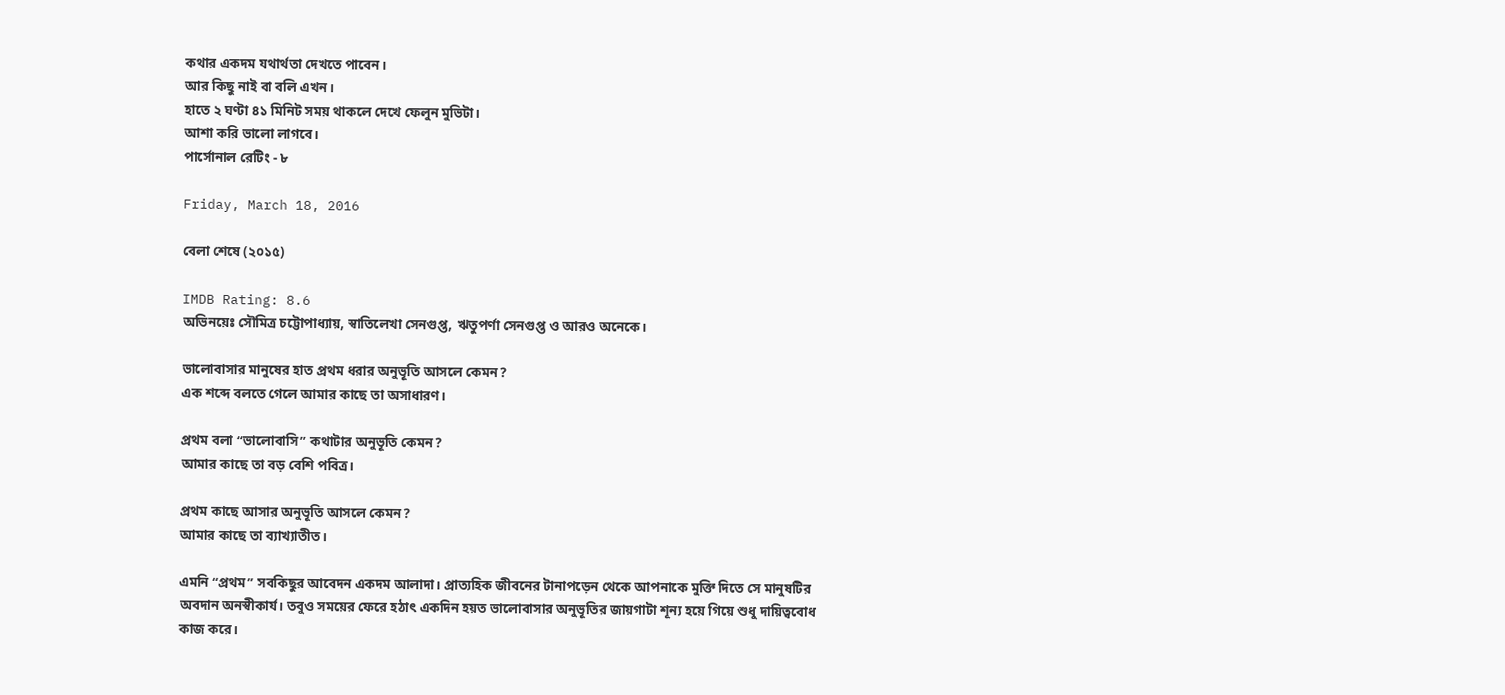কথার একদম যথার্থতা দেখতে পাবেন।
আর কিছু নাই বা বলি এখন।
হাতে ২ ঘণ্টা ৪১ মিনিট সময় থাকলে দেখে ফেলুন মুভিটা।
আশা করি ভালো লাগবে।
পার্সোনাল রেটিং - ৮

Friday, March 18, 2016

বেলা শেষে (২০১৫)

IMDB Rating: 8.6
অভিনয়েঃ সৌমিত্র চট্টোপাধ্যায়, স্বাতিলেখা সেনগুপ্ত, ঋতুপর্ণা সেনগুপ্ত ও আরও অনেকে।

ভালোবাসার মানুষের হাত প্রথম ধরার অনুভূতি আসলে কেমন?
এক শব্দে বলতে গেলে আমার কাছে তা অসাধারণ।

প্রথম বলা “ভালোবাসি” কথাটার অনুভূতি কেমন?
আমার কাছে তা বড় বেশি পবিত্র।

প্রথম কাছে আসার অনুভূতি আসলে কেমন?
আমার কাছে তা ব্যাখ্যাতীত।

এমনি “প্রথম” সবকিছুর আবেদন একদম আলাদা। প্রাত্যহিক জীবনের টানাপড়েন থেকে আপনাকে মুক্তি দিতে সে মানুষটির অবদান অনস্বীকার্য। তবুও সময়ের ফেরে হঠাৎ একদিন হয়ত ভালোবাসার অনুভূতির জায়গাটা শূন্য হয়ে গিয়ে শুধু দায়িত্ববোধ কাজ করে।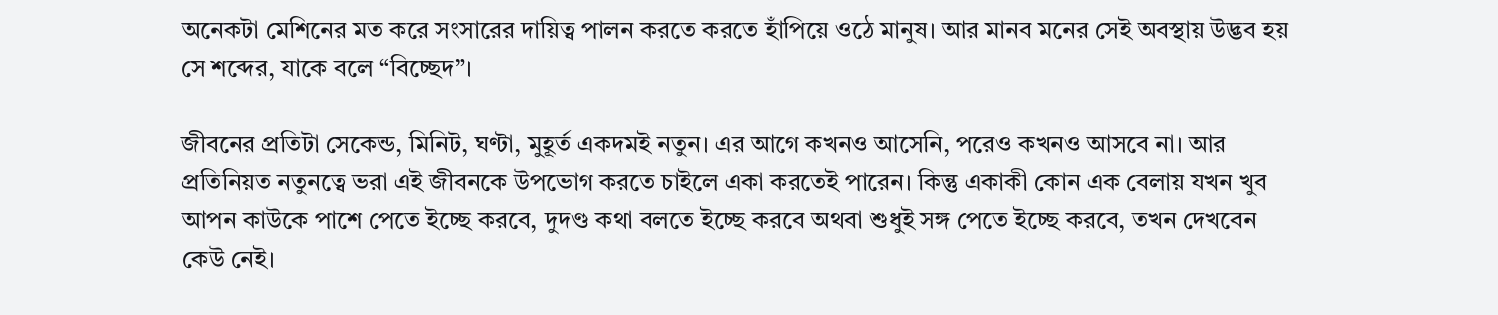অনেকটা মেশিনের মত করে সংসারের দায়িত্ব পালন করতে করতে হাঁপিয়ে ওঠে মানুষ। আর মানব মনের সেই অবস্থায় উদ্ভব হয় সে শব্দের, যাকে বলে “বিচ্ছেদ”।

জীবনের প্রতিটা সেকেন্ড, মিনিট, ঘণ্টা, মুহূর্ত একদমই নতুন। এর আগে কখনও আসেনি, পরেও কখনও আসবে না। আর প্রতিনিয়ত নতুনত্বে ভরা এই জীবনকে উপভোগ করতে চাইলে একা করতেই পারেন। কিন্তু একাকী কোন এক বেলায় যখন খুব আপন কাউকে পাশে পেতে ইচ্ছে করবে, দুদণ্ড কথা বলতে ইচ্ছে করবে অথবা শুধুই সঙ্গ পেতে ইচ্ছে করবে, তখন দেখবেন কেউ নেই।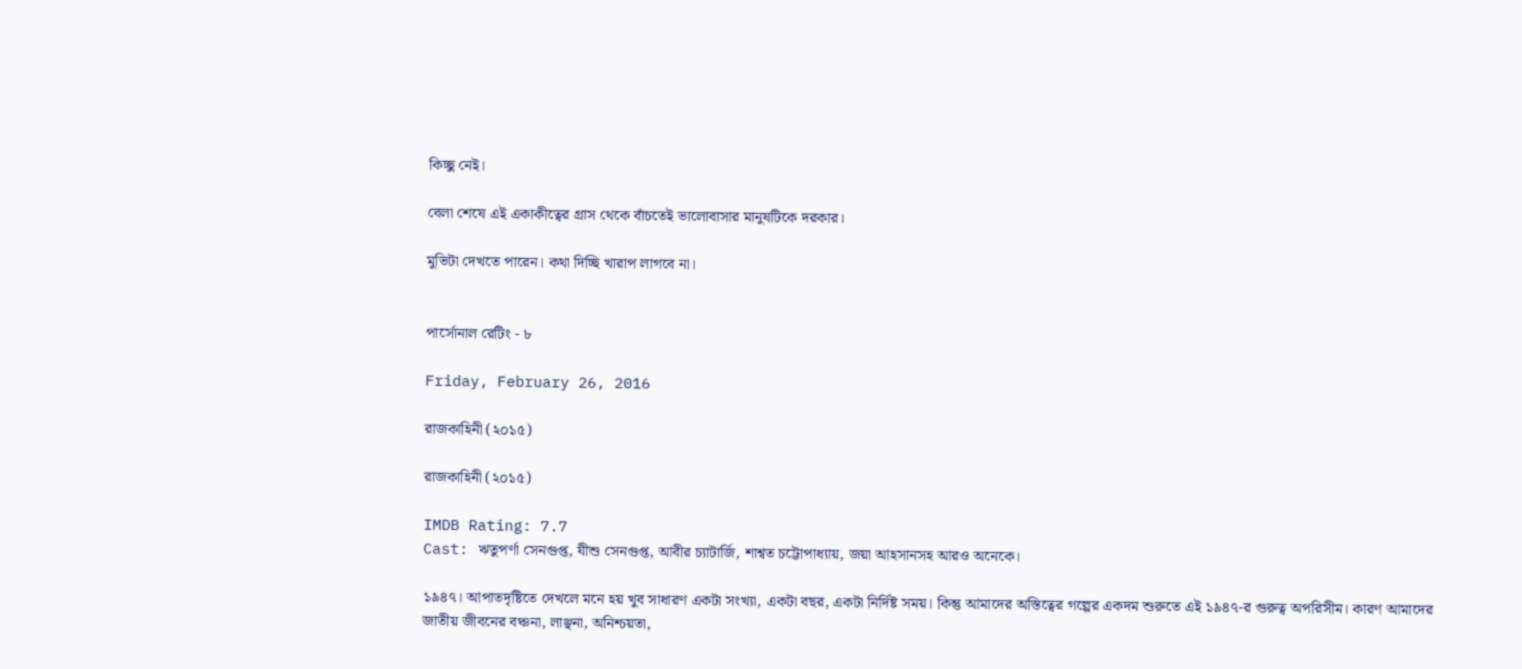কিচ্ছু নেই।

বেলা শেষে এই একাকীত্বের গ্রাস থেকে বাঁচতেই ভালোবাসার মানুষটিকে দরকার।

মুভিটা দেখতে পারেন। কথা দিচ্ছি খারাপ লাগবে না।


পার্সোনাল রেটিং - ৮

Friday, February 26, 2016

রাজকাহিনী (২০১৫)

রাজকাহিনী (২০১৫)

IMDB Rating: 7.7
Cast: ঋতুপর্ণা সেনগুপ্ত, যীশু সেনগুপ্ত, আবীর চ্যাটার্জি, শাশ্বত চট্টোপাধ্যায়, জয়া আহসানসহ আরও অনেকে।

১৯৪৭। আপাতদৃষ্টিতে দেখলে মনে হয় খুব সাধারণ একটা সংখ্যা, একটা বছর, একটা নির্দিষ্ট সময়। কিন্তু আমাদের অস্তিত্বের গল্পের একদম শুরুতে এই ১৯৪৭-র গুরুত্ব অপরিসীম। কারণ আমাদের জাতীয় জীবনের বঞ্চনা, লাঞ্ছনা, অনিশ্চয়তা,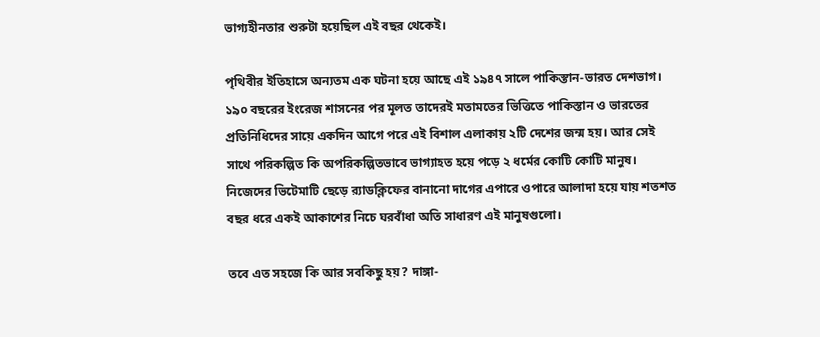ভাগ্যহীনতার শুরুটা হয়েছিল এই বছর থেকেই।

পৃথিবীর ইতিহাসে অন্যতম এক ঘটনা হয়ে আছে এই ১৯৪৭ সালে পাকিস্তান-ভারত দেশভাগ। ১৯০ বছরের ইংরেজ শাসনের পর মূলত তাদেরই মতামতের ভিত্তিতে পাকিস্তান ও ভারতের প্রতিনিধিদের সায়ে একদিন আগে পরে এই বিশাল এলাকায় ২টি দেশের জন্ম হয়। আর সেই সাথে পরিকল্পিত কি অপরিকল্পিতভাবে ভাগ্যাহত হয়ে পড়ে ২ ধর্মের কোটি কোটি মানুষ। নিজেদের ভিটেমাটি ছেড়ে র‍্যাডক্লিফের বানানো দাগের এপারে ওপারে আলাদা হয়ে যায় শতশত বছর ধরে একই আকাশের নিচে ঘরবাঁধা অতি সাধারণ এই মানুষগুলো।

তবে এত সহজে কি আর সবকিছু হয়? দাঙ্গা-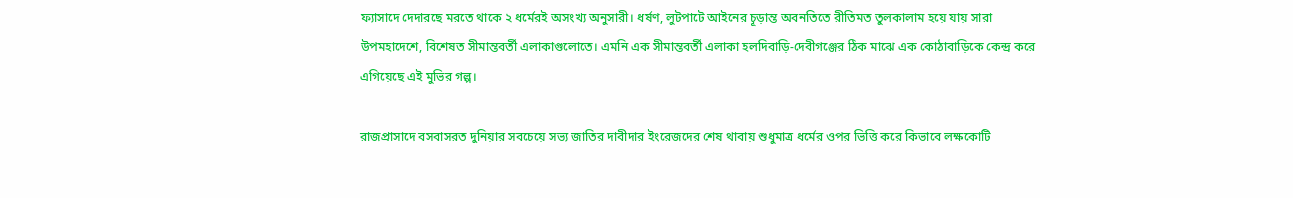ফ্যাসাদে দেদারছে মরতে থাকে ২ ধর্মেরই অসংখ্য অনুসারী। ধর্ষণ, লুটপাটে আইনের চূড়ান্ত অবনতিতে রীতিমত তুলকালাম হয়ে যায় সারা উপমহাদেশে, বিশেষত সীমান্তবর্তী এলাকাগুলোতে। এমনি এক সীমান্তবর্তী এলাকা হলদিবাড়ি-দেবীগঞ্জের ঠিক মাঝে এক কোঠাবাড়িকে কেন্দ্র করে এগিয়েছে এই মুভির গল্প।

রাজপ্রাসাদে বসবাসরত দুনিয়ার সবচেয়ে সভ্য জাতির দাবীদার ইংরেজদের শেষ থাবায় শুধুমাত্র ধর্মের ওপর ভিত্তি করে কিভাবে লক্ষকোটি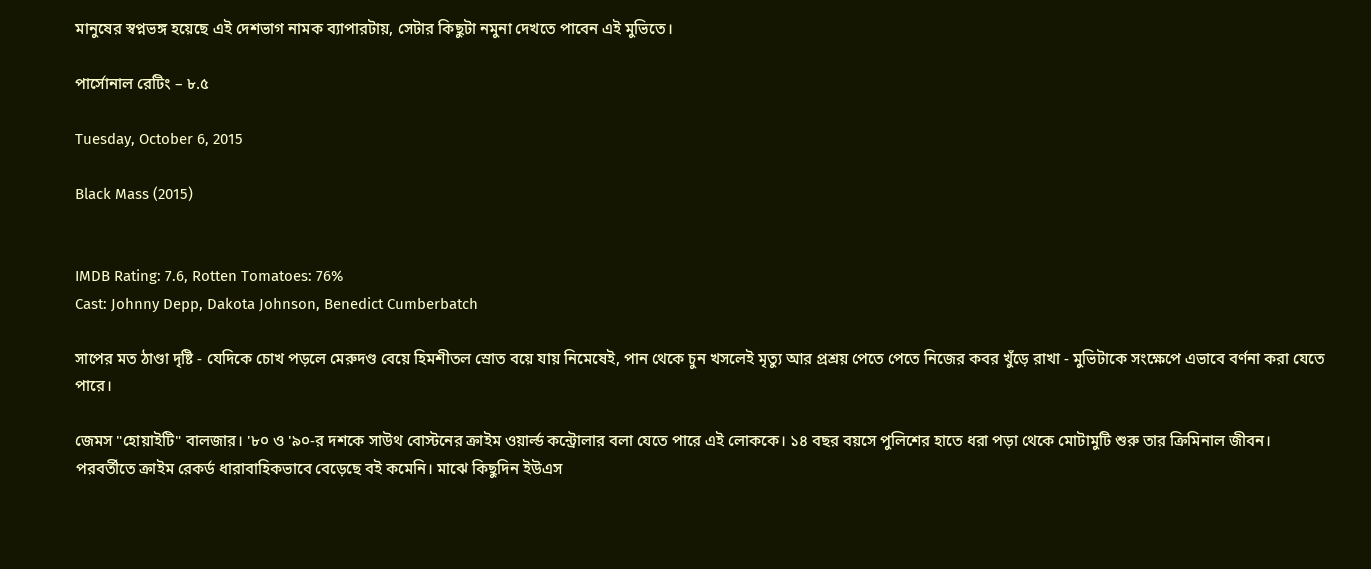মানুষের স্বপ্নভঙ্গ হয়েছে এই দেশভাগ নামক ব্যাপারটায়, সেটার কিছুটা নমুনা দেখতে পাবেন এই মুভিতে।

পার্সোনাল রেটিং – ৮.৫

Tuesday, October 6, 2015

Black Mass (2015)


IMDB Rating: 7.6, Rotten Tomatoes: 76%
Cast: Johnny Depp, Dakota Johnson, Benedict Cumberbatch

সাপের মত ঠাণ্ডা দৃষ্টি - যেদিকে চোখ পড়লে মেরুদণ্ড বেয়ে হিমশীতল স্রোত বয়ে যায় নিমেষেই, পান থেকে চুন খসলেই মৃত্যু আর প্রশ্রয় পেতে পেতে নিজের কবর খুঁড়ে রাখা - মুভিটাকে সংক্ষেপে এভাবে বর্ণনা করা যেতে পারে।

জেমস "হোয়াইটি" বালজার। '৮০ ও '৯০-র দশকে সাউথ বোস্টনের ক্রাইম ওয়ার্ল্ড কন্ট্রোলার বলা যেতে পারে এই লোককে। ১৪ বছর বয়সে পুলিশের হাতে ধরা পড়া থেকে মোটামুটি শুরু তার ক্রিমিনাল জীবন। পরবর্তীতে ক্রাইম রেকর্ড ধারাবাহিকভাবে বেড়েছে বই কমেনি। মাঝে কিছুদিন ইউএস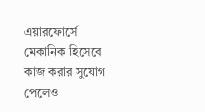এয়ারফোর্সে মেকানিক হিসেবে কাজ করার সুযোগ পেলেও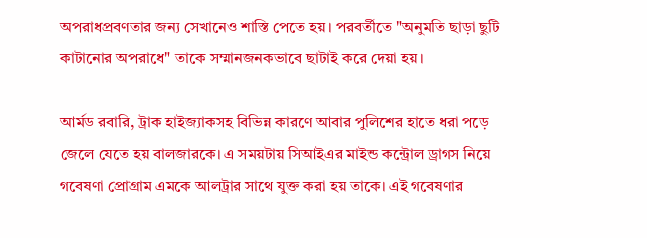অপরাধপ্রবণতার জন্য সেখানেও শাস্তি পেতে হয়। পরবর্তীতে "অনুমতি ছাড়া ছুটি কাটানোর অপরাধে" তাকে সম্মানজনকভাবে ছাটাই করে দেয়া হয়।

আর্মড রবারি, ট্রাক হাইজ্যাকসহ বিভিন্ন কারণে আবার পুলিশের হাতে ধরা পড়ে জেলে যেতে হয় বালজারকে। এ সময়টায় সিআইএর মাইন্ড কন্ট্রোল ড্রাগস নিয়ে গবেষণা প্রোগ্রাম এমকে আলট্রার সাথে যুক্ত করা হয় তাকে। এই গবেষণার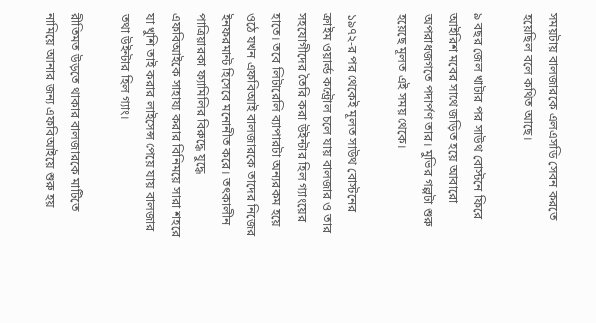সময়টায় বালজারকে এলএসডি সেবন করতে হয়েছিল বলে কথিত আছে।

৯ বছর জেল খাটার পর সাউথ বোস্টনে ফিরে আইরিশ মবের সাথে জড়িত হয়ে আবারো অপরাধজগতে পদার্পণ তার। মুভির গল্পটা শুরু হয়েছে মূলত এই সময় থেকে।

১৯৭২-র পর থেকেই মূলত সাউথ বোস্টনের ক্রাইম ওয়ার্ল্ড কন্ট্রোল চলে যায় বালজার ও তার সহযোগীদের তৈরি করা উইন্টার হিল গ্যাংয়ের হাতে। তবে লিটারেলি ব্যাপারটা অন্যরকম হয়ে ওঠে যখন এফবিআই বালজারকে তাদের নিজের ইনফরমান্ট হিসেবে মনোনীত করে। তৎকালীন পাত্রিয়ারকা ফ্যামিলির বিরুদ্ধে যুদ্ধে এফবিআইকে সাহায্য করার বিনিময়ে সারা শহরে যা খুশি তাই করার লাইসেন্স পেয়ে যায় বালজার তথা উইন্টার হিল গ্যাং।

রীতিমত উড়তে থাকার বালজারকে মাটিতে নামিয়ে আনার জন্য এফবিআইয়ে শুরু হয়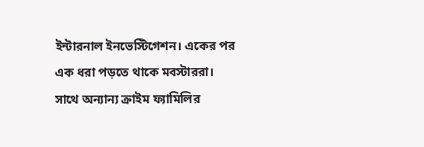ইন্টারনাল ইনভেস্টিগেশন। একের পর এক ধরা পড়তে থাকে মবস্টাররা। সাথে অন্যান্য ক্রাইম ফ্যামিলির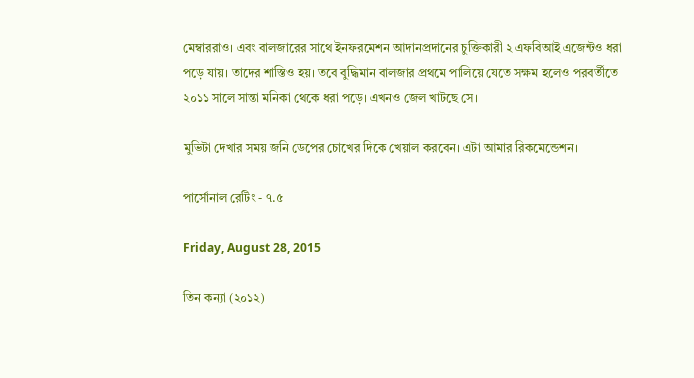মেম্বাররাও। এবং বালজারের সাথে ইনফরমেশন আদানপ্রদানের চুক্তিকারী ২ এফবিআই এজেন্টও ধরা পড়ে যায়। তাদের শাস্তিও হয়। তবে বুদ্ধিমান বালজার প্রথমে পালিয়ে যেতে সক্ষম হলেও পরবর্তীতে ২০১১ সালে সান্তা মনিকা থেকে ধরা পড়ে। এখনও জেল খাটছে সে।

মুভিটা দেখার সময় জনি ডেপের চোখের দিকে খেয়াল করবেন। এটা আমার রিকমেন্ডেশন।

পার্সোনাল রেটিং - ৭.৫

Friday, August 28, 2015

তিন কন্যা (২০১২)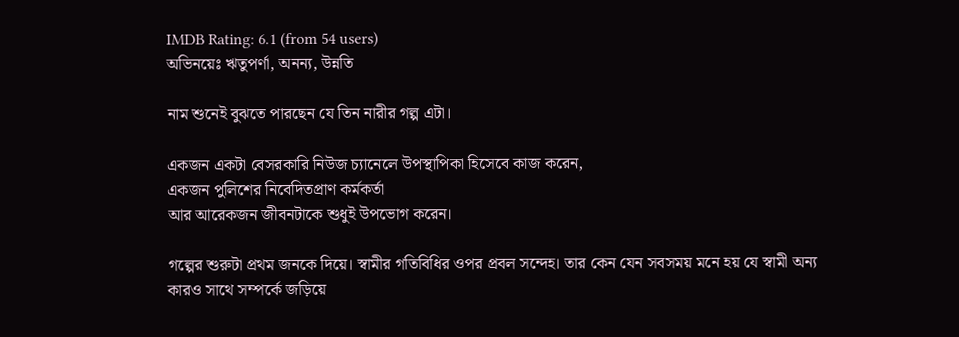IMDB Rating: 6.1 (from 54 users)
অভিনয়েঃ ঋতুপর্ণা, অনন্য, উন্নতি

নাম শুনেই বুঝতে পারছেন যে তিন নারীর গল্প এটা।

একজন একটা বেসরকারি নিউজ চ্যানেলে উপস্থাপিকা হিসেবে কাজ করেন,
একজন পুলিশের নিবেদিতপ্রাণ কর্মকর্তা
আর আরেকজন জীবনটাকে শুধুই উপভোগ করেন।

গল্পের শুরুটা প্রথম জনকে দিয়ে। স্বামীর গতিবিধির ওপর প্রবল সন্দেহ। তার কেন যেন সবসময় মনে হয় যে স্বামী অন্য কারও সাথে সম্পর্কে জড়িয়ে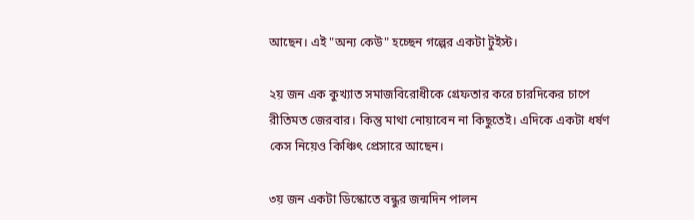আছেন। এই "অন্য কেউ" হচ্ছেন গল্পের একটা টুইস্ট।

২য় জন এক কুখ্যাত সমাজবিরোধীকে গ্রেফতার করে চারদিকের চাপে রীতিমত জেরবার। কিন্তু মাথা নোয়াবেন না কিছুতেই। এদিকে একটা ধর্ষণ কেস নিয়েও কিঞ্চিৎ প্রেসারে আছেন।

৩য় জন একটা ডিস্কোতে বন্ধুর জন্মদিন পালন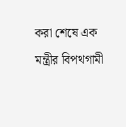করা শেষে এক মন্ত্রীর বিপথগামী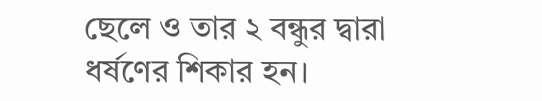ছেলে ও তার ২ বন্ধুর দ্বারা ধর্ষণের শিকার হন।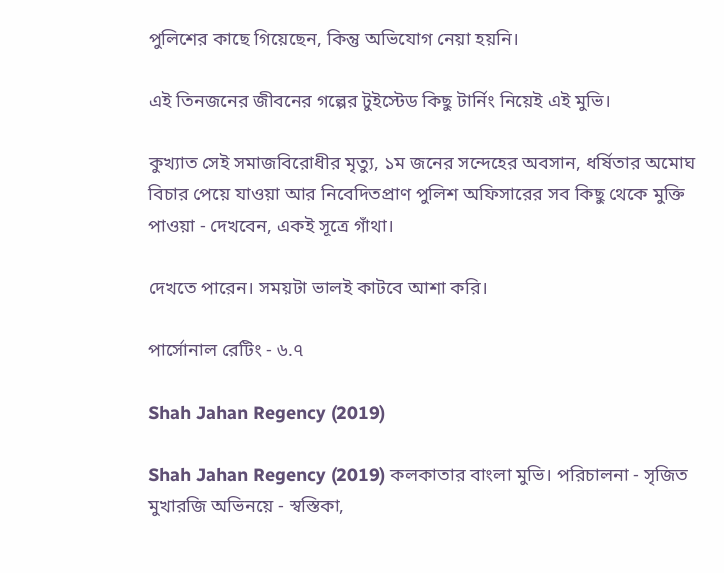পুলিশের কাছে গিয়েছেন, কিন্তু অভিযোগ নেয়া হয়নি।

এই তিনজনের জীবনের গল্পের টুইস্টেড কিছু টার্নিং নিয়েই এই মুভি।

কুখ্যাত সেই সমাজবিরোধীর মৃত্যু, ১ম জনের সন্দেহের অবসান, ধর্ষিতার অমোঘ বিচার পেয়ে যাওয়া আর নিবেদিতপ্রাণ পুলিশ অফিসারের সব কিছু থেকে মুক্তি পাওয়া - দেখবেন, একই সূত্রে গাঁথা।

দেখতে পারেন। সময়টা ভালই কাটবে আশা করি।

পার্সোনাল রেটিং - ৬.৭

Shah Jahan Regency (2019)

Shah Jahan Regency (2019) কলকাতার বাংলা মুভি। পরিচালনা - সৃজিত মুখারজি অভিনয়ে - স্বস্তিকা,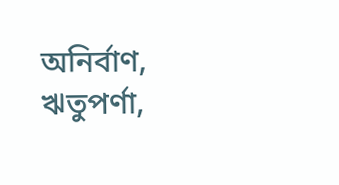অনির্বাণ, ঋতুপর্ণা,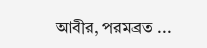আবীর, পরমব্রত ...